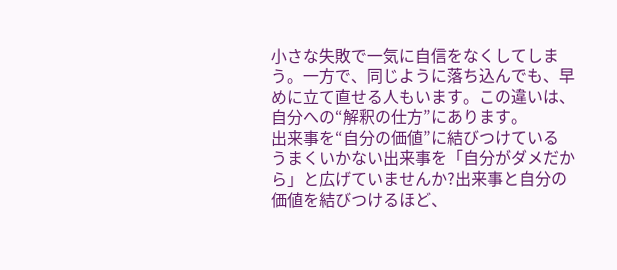小さな失敗で一気に自信をなくしてしまう。一方で、同じように落ち込んでも、早めに立て直せる人もいます。この違いは、自分への“解釈の仕方”にあります。
出来事を“自分の価値”に結びつけている
うまくいかない出来事を「自分がダメだから」と広げていませんか?出来事と自分の価値を結びつけるほど、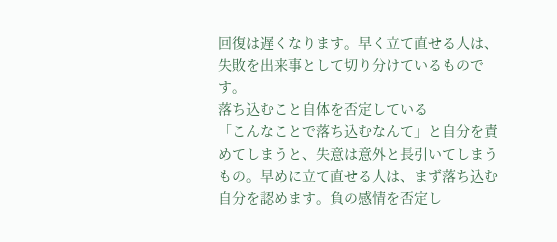回復は遅くなります。早く立て直せる人は、失敗を出来事として切り分けているものです。
落ち込むこと自体を否定している
「こんなことで落ち込むなんて」と自分を責めてしまうと、失意は意外と長引いてしまうもの。早めに立て直せる人は、まず落ち込む自分を認めます。負の感情を否定し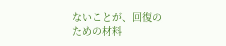ないことが、回復のための材料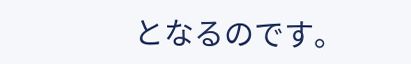となるのです。